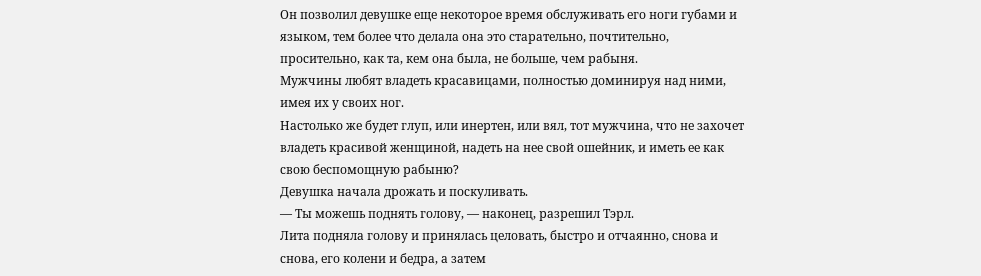Он позволил девушке еще некоторое время обслуживать его ноги губами и языком, тем более что делала она это старательно, почтительно, просительно, как та, кем она была, не больше, чем рабыня.
Мужчины любят владеть красавицами, полностью доминируя над ними, имея их у своих ног.
Настолько же будет глуп, или инертен, или вял, тот мужчина, что не захочет владеть красивой женщиной, надеть на нее свой ошейник, и иметь ее как свою беспомощную рабыню?
Девушка начала дрожать и поскуливать.
— Ты можешь поднять голову, — наконец, разрешил Тэрл.
Лита подняла голову и принялась целовать, быстро и отчаянно, снова и снова, его колени и бедра, а затем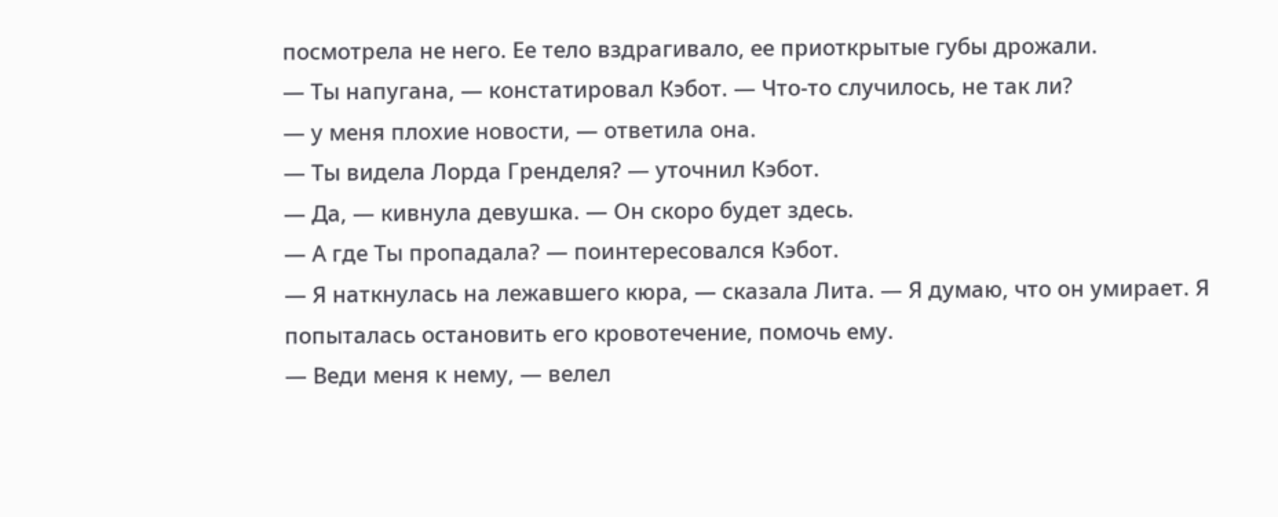посмотрела не него. Ее тело вздрагивало, ее приоткрытые губы дрожали.
— Ты напугана, — констатировал Кэбот. — Что-то случилось, не так ли?
— у меня плохие новости, — ответила она.
— Ты видела Лорда Гренделя? — уточнил Кэбот.
— Да, — кивнула девушка. — Он скоро будет здесь.
— А где Ты пропадала? — поинтересовался Кэбот.
— Я наткнулась на лежавшего кюра, — сказала Лита. — Я думаю, что он умирает. Я попыталась остановить его кровотечение, помочь ему.
— Веди меня к нему, — велел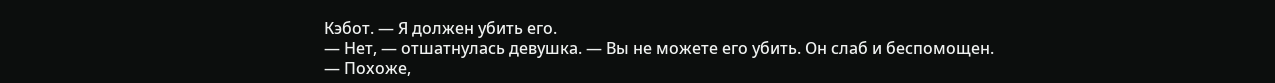Кэбот. — Я должен убить его.
— Нет, — отшатнулась девушка. — Вы не можете его убить. Он слаб и беспомощен.
— Похоже,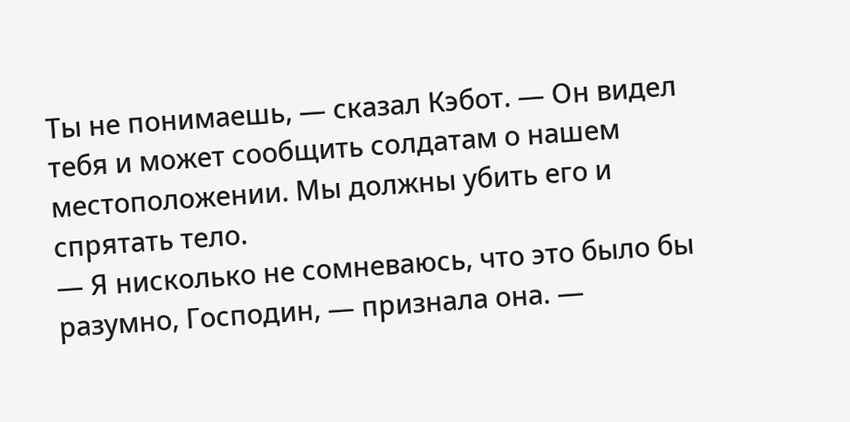Ты не понимаешь, — сказал Кэбот. — Он видел тебя и может сообщить солдатам о нашем местоположении. Мы должны убить его и спрятать тело.
— Я нисколько не сомневаюсь, что это было бы разумно, Господин, — признала она. —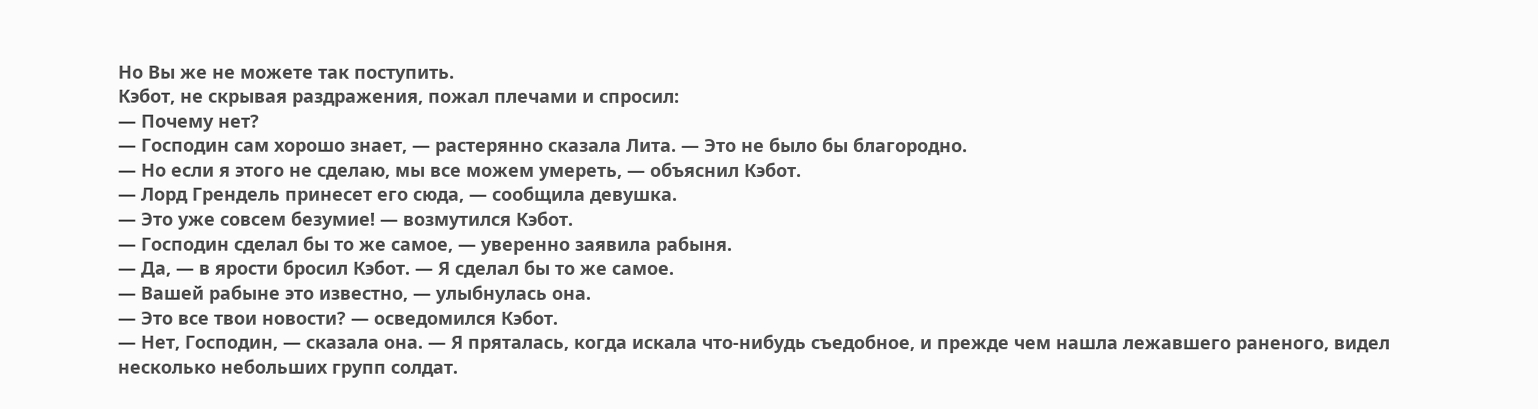Но Вы же не можете так поступить.
Кэбот, не скрывая раздражения, пожал плечами и спросил:
— Почему нет?
— Господин сам хорошо знает, — растерянно сказала Лита. — Это не было бы благородно.
— Но если я этого не сделаю, мы все можем умереть, — объяснил Кэбот.
— Лорд Грендель принесет его сюда, — сообщила девушка.
— Это уже совсем безумие! — возмутился Кэбот.
— Господин сделал бы то же самое, — уверенно заявила рабыня.
— Да, — в ярости бросил Кэбот. — Я сделал бы то же самое.
— Вашей рабыне это известно, — улыбнулась она.
— Это все твои новости? — осведомился Кэбот.
— Нет, Господин, — сказала она. — Я пряталась, когда искала что-нибудь съедобное, и прежде чем нашла лежавшего раненого, видел несколько небольших групп солдат.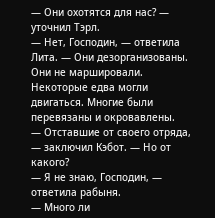— Они охотятся для нас? — уточнил Тэрл.
— Нет, Господин, — ответила Лита. — Они дезорганизованы. Они не маршировали. Некоторые едва могли двигаться. Многие были перевязаны и окровавлены.
— Отставшие от своего отряда, — заключил Кэбот. — Но от какого?
— Я не знаю, Господин, — ответила рабыня.
— Много ли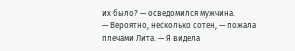их было? — осведомился мужчина.
— Вероятно, несколько сотен, — пожала плечами Лита. — Я видела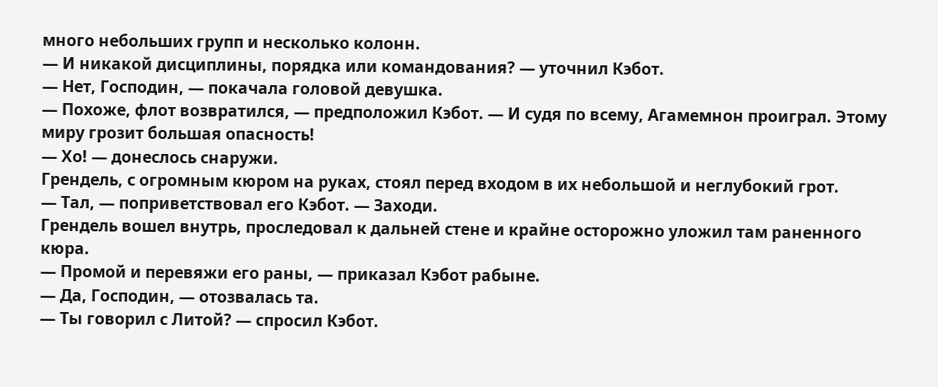много небольших групп и несколько колонн.
— И никакой дисциплины, порядка или командования? — уточнил Кэбот.
— Нет, Господин, — покачала головой девушка.
— Похоже, флот возвратился, — предположил Кэбот. — И судя по всему, Агамемнон проиграл. Этому миру грозит большая опасность!
— Хо! — донеслось снаружи.
Грендель, с огромным кюром на руках, стоял перед входом в их небольшой и неглубокий грот.
— Тал, — поприветствовал его Кэбот. — Заходи.
Грендель вошел внутрь, проследовал к дальней стене и крайне осторожно уложил там раненного кюра.
— Промой и перевяжи его раны, — приказал Кэбот рабыне.
— Да, Господин, — отозвалась та.
— Ты говорил с Литой? — спросил Кэбот.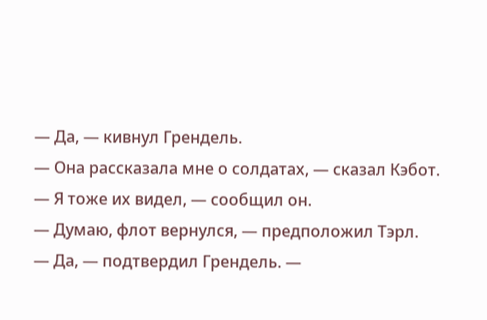— Да, — кивнул Грендель.
— Она рассказала мне о солдатах, — сказал Кэбот.
— Я тоже их видел, — сообщил он.
— Думаю, флот вернулся, — предположил Тэрл.
— Да, — подтвердил Грендель. —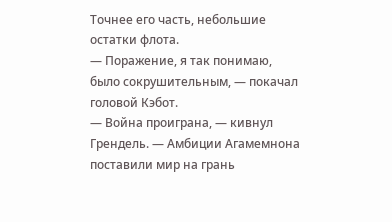Точнее его часть, небольшие остатки флота.
— Поражение, я так понимаю, было сокрушительным, — покачал головой Кэбот.
— Война проиграна, — кивнул Грендель. — Амбиции Агамемнона поставили мир на грань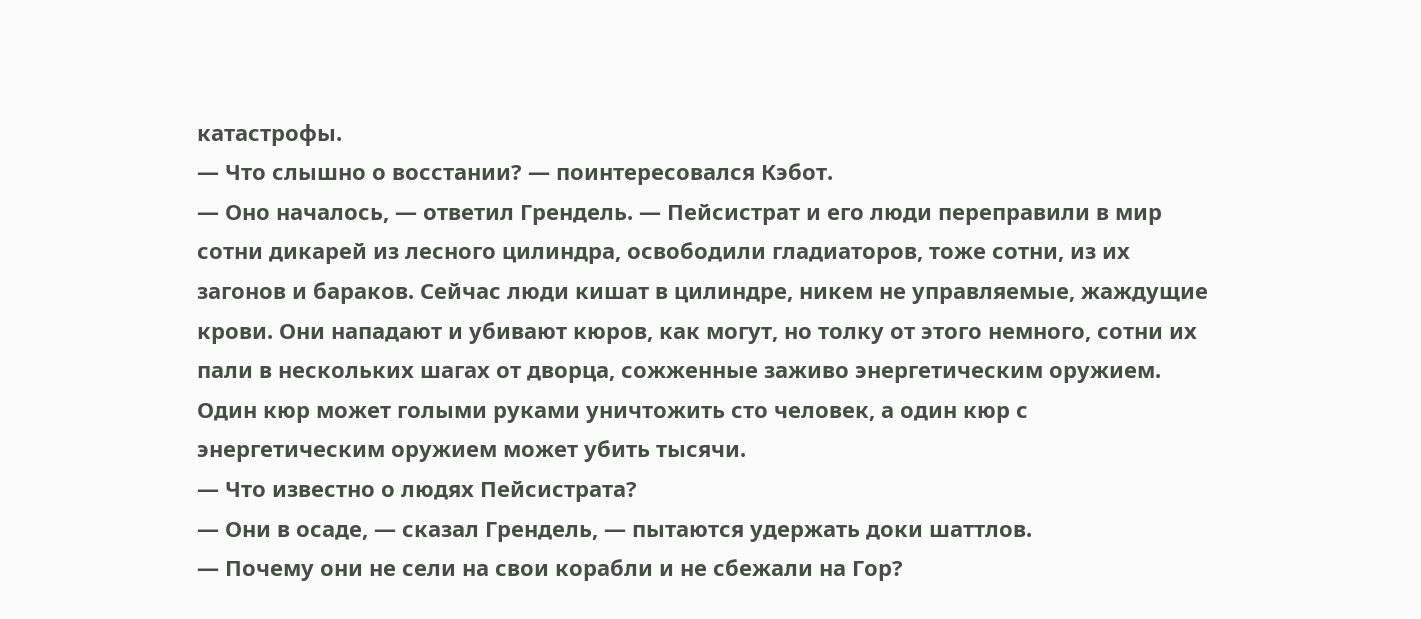катастрофы.
— Что слышно о восстании? — поинтересовался Кэбот.
— Оно началось, — ответил Грендель. — Пейсистрат и его люди переправили в мир сотни дикарей из лесного цилиндра, освободили гладиаторов, тоже сотни, из их загонов и бараков. Сейчас люди кишат в цилиндре, никем не управляемые, жаждущие крови. Они нападают и убивают кюров, как могут, но толку от этого немного, сотни их пали в нескольких шагах от дворца, сожженные заживо энергетическим оружием. Один кюр может голыми руками уничтожить сто человек, а один кюр с энергетическим оружием может убить тысячи.
— Что известно о людях Пейсистрата?
— Они в осаде, — сказал Грендель, — пытаются удержать доки шаттлов.
— Почему они не сели на свои корабли и не сбежали на Гор?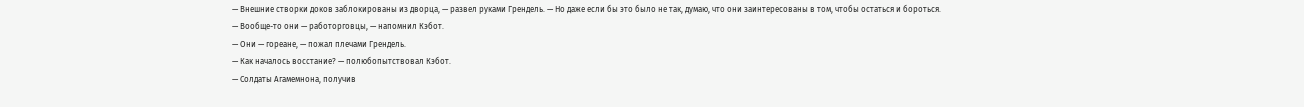— Внешние створки доков заблокированы из дворца, — развел руками Грендель. — Но даже если бы это было не так, думаю, что они заинтересованы в том, чтобы остаться и бороться.
— Вообще-то они — работорговцы, — напомнил Кэбот.
— Они — гореане, — пожал плечами Грендель.
— Как началось восстание? — полюбопытствовал Кэбот.
— Солдаты Агамемнона, получив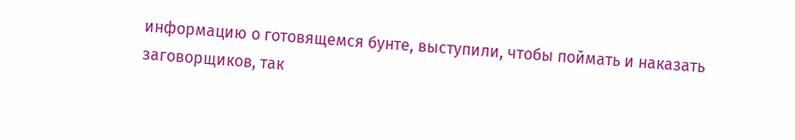информацию о готовящемся бунте, выступили, чтобы поймать и наказать заговорщиков, так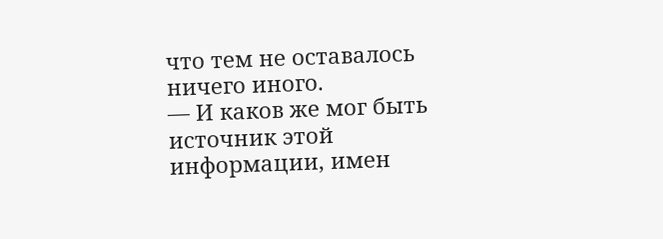что тем не оставалось ничего иного.
— И каков же мог быть источник этой информации, имен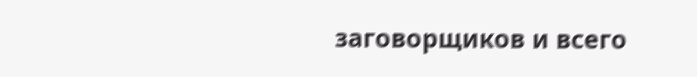заговорщиков и всего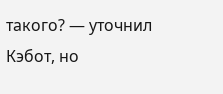такого? — уточнил Кэбот, но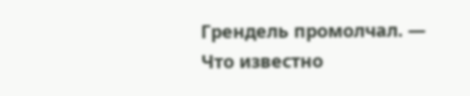Грендель промолчал. — Что известно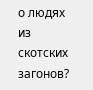о людях из скотских загонов?